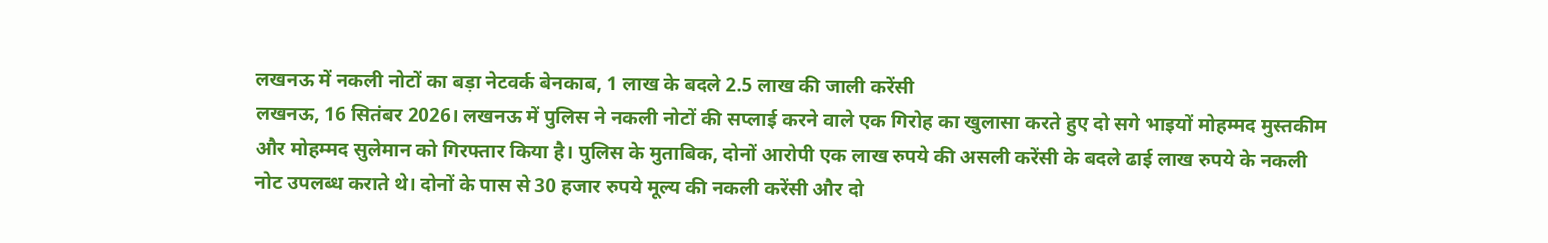लखनऊ में नकली नोटों का बड़ा नेटवर्क बेनकाब, 1 लाख के बदले 2.5 लाख की जाली करेंसी
लखनऊ, 16 सितंबर 2026। लखनऊ में पुलिस ने नकली नोटों की सप्लाई करने वाले एक गिरोह का खुलासा करते हुए दो सगे भाइयों मोहम्मद मुस्तकीम और मोहम्मद सुलेमान को गिरफ्तार किया है। पुलिस के मुताबिक, दोनों आरोपी एक लाख रुपये की असली करेंसी के बदले ढाई लाख रुपये के नकली नोट उपलब्ध कराते थे। दोनों के पास से 30 हजार रुपये मूल्य की नकली करेंसी और दो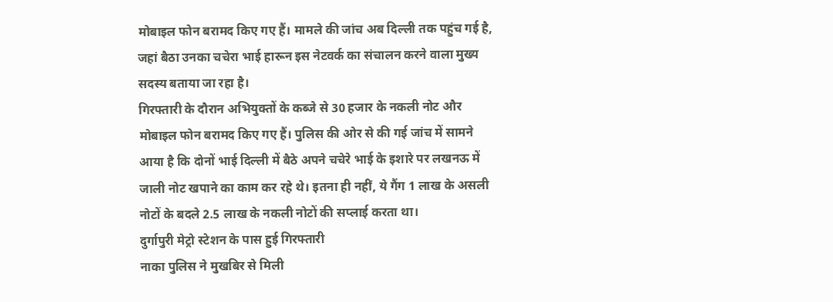मोबाइल फोन बरामद किए गए हैं। मामले की जांच अब दिल्ली तक पहुंच गई है, जहां बैठा उनका चचेरा भाई हारून इस नेटवर्क का संचालन करने वाला मुख्य सदस्य बताया जा रहा है।
गिरफ्तारी के दौरान अभियुक्तों के कब्जे से 30 हजार के नकली नोट और मोबाइल फोन बरामद किए गए हैं। पुलिस की ओर से की गई जांच में सामने आया है कि दोनों भाई दिल्ली में बैठे अपने चचेरे भाई के इशारे पर लखनऊ में जाली नोट खपाने का काम कर रहे थे। इतना ही नहीं, ये गैंग 1 लाख के असली नोटों के बदले 2.5 लाख के नकली नोटों की सप्लाई करता था।
दुर्गापुरी मेट्रो स्टेशन के पास हुई गिरफ्तारी
नाका पुलिस ने मुखबिर से मिली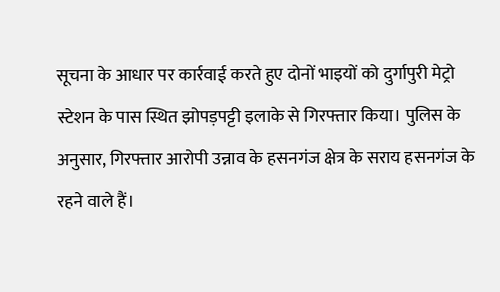सूचना के आधार पर कार्रवाई करते हुए दोनों भाइयों को दुर्गापुरी मेट्रो स्टेशन के पास स्थित झोपड़पट्टी इलाके से गिरफ्तार किया। पुलिस के अनुसार, गिरफ्तार आरोपी उन्नाव के हसनगंज क्षेत्र के सराय हसनगंज के रहने वाले हैं।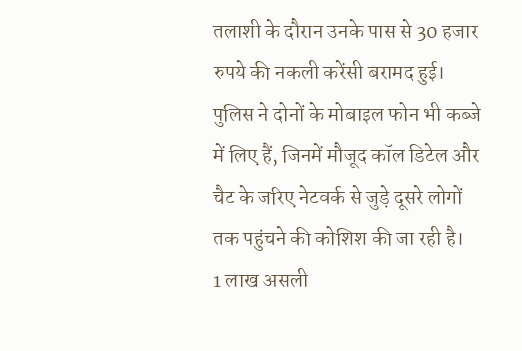तलाशी के दौरान उनके पास से 30 हजार रुपये की नकली करेंसी बरामद हुई। पुलिस ने दोनों के मोबाइल फोन भी कब्जे में लिए हैं, जिनमें मौजूद कॉल डिटेल और चैट के जरिए नेटवर्क से जुड़े दूसरे लोगों तक पहुंचने की कोशिश की जा रही है।
1 लाख असली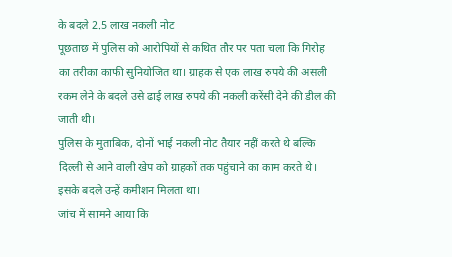के बदले 2.5 लाख नकली नोट
पूछताछ में पुलिस को आरोपियों से कथित तौर पर पता चला कि गिरोह का तरीका काफी सुनियोजित था। ग्राहक से एक लाख रुपये की असली रकम लेने के बदले उसे ढाई लाख रुपये की नकली करेंसी देने की डील की जाती थी।
पुलिस के मुताबिक, दोनों भाई नकली नोट तैयार नहीं करते थे बल्कि दिल्ली से आने वाली खेप को ग्राहकों तक पहुंचाने का काम करते थे। इसके बदले उन्हें कमीशन मिलता था।
जांच में सामने आया कि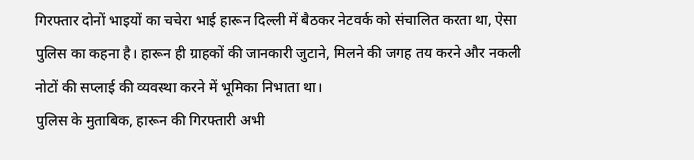गिरफ्तार दोनों भाइयों का चचेरा भाई हारून दिल्ली में बैठकर नेटवर्क को संचालित करता था, ऐसा पुलिस का कहना है। हारून ही ग्राहकों की जानकारी जुटाने, मिलने की जगह तय करने और नकली नोटों की सप्लाई की व्यवस्था करने में भूमिका निभाता था।
पुलिस के मुताबिक, हारून की गिरफ्तारी अभी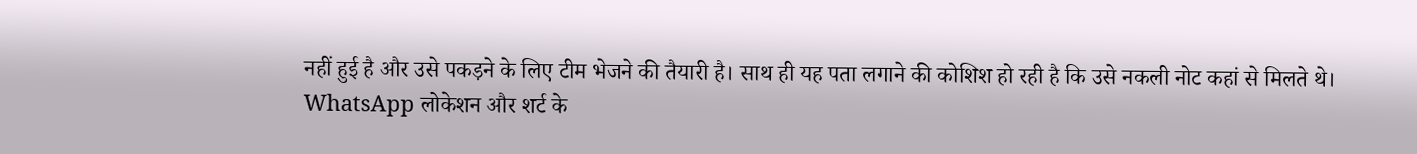नहीं हुई है और उसे पकड़ने के लिए टीम भेजने की तैयारी है। साथ ही यह पता लगाने की कोशिश हो रही है कि उसे नकली नोट कहां से मिलते थे।
WhatsApp लोकेशन और शर्ट के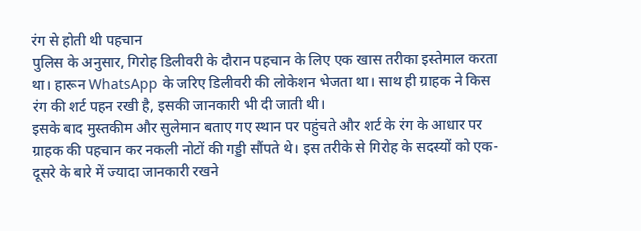रंग से होती थी पहचान
पुलिस के अनुसार, गिरोह डिलीवरी के दौरान पहचान के लिए एक खास तरीका इस्तेमाल करता था। हारून WhatsApp के जरिए डिलीवरी की लोकेशन भेजता था। साथ ही ग्राहक ने किस रंग की शर्ट पहन रखी है, इसकी जानकारी भी दी जाती थी।
इसके बाद मुस्तकीम और सुलेमान बताए गए स्थान पर पहुंचते और शर्ट के रंग के आधार पर ग्राहक की पहचान कर नकली नोटों की गड्डी सौंपते थे। इस तरीके से गिरोह के सदस्यों को एक-दूसरे के बारे में ज्यादा जानकारी रखने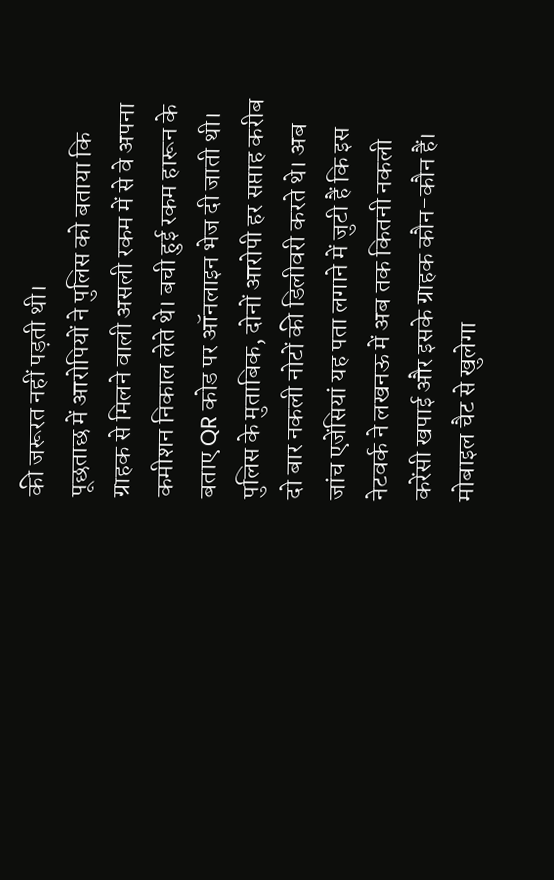की जरूरत नहीं पड़ती थी।
पूछताछ में आरोपियों ने पुलिस को बताया कि ग्राहक से मिलने वाली असली रकम में से वे अपना कमीशन निकाल लेते थे। बची हुई रकम हारून के बताए QR कोड पर ऑनलाइन भेज दी जाती थी।
पुलिस के मुताबिक, दोनों आरोपी हर सप्ताह करीब दो बार नकली नोटों की डिलीवरी करते थे। अब जांच एजेंसियां यह पता लगाने में जुटी हैं कि इस नेटवर्क ने लखनऊ में अब तक कितनी नकली करेंसी खपाई और इसके ग्राहक कौन-कौन हैं।
मोबाइल चैट से खुलेगा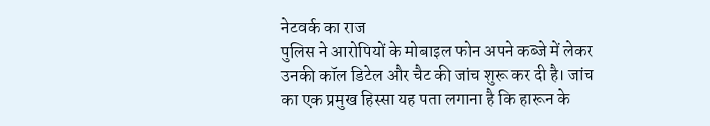नेटवर्क का राज
पुलिस ने आरोपियों के मोबाइल फोन अपने कब्जे में लेकर उनकी कॉल डिटेल और चैट की जांच शुरू कर दी है। जांच का एक प्रमुख हिस्सा यह पता लगाना है कि हारून के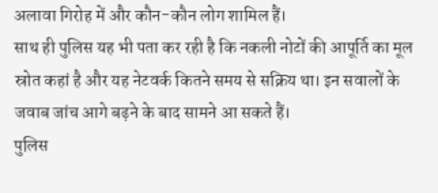अलावा गिरोह में और कौन-कौन लोग शामिल हैं।
साथ ही पुलिस यह भी पता कर रही है कि नकली नोटों की आपूर्ति का मूल स्रोत कहां है और यह नेटवर्क कितने समय से सक्रिय था। इन सवालों के जवाब जांच आगे बढ़ने के बाद सामने आ सकते हैं।
पुलिस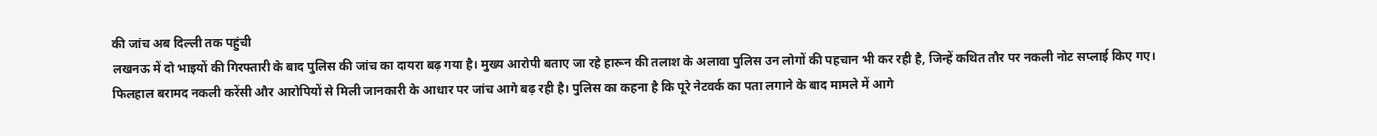की जांच अब दिल्ली तक पहुंची
लखनऊ में दो भाइयों की गिरफ्तारी के बाद पुलिस की जांच का दायरा बढ़ गया है। मुख्य आरोपी बताए जा रहे हारून की तलाश के अलावा पुलिस उन लोगों की पहचान भी कर रही है, जिन्हें कथित तौर पर नकली नोट सप्लाई किए गए।
फिलहाल बरामद नकली करेंसी और आरोपियों से मिली जानकारी के आधार पर जांच आगे बढ़ रही है। पुलिस का कहना है कि पूरे नेटवर्क का पता लगाने के बाद मामले में आगे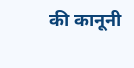की कानूनी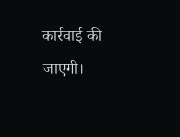कार्रवाई की जाएगी।